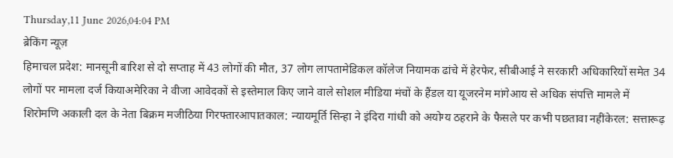Thursday,11 June 2026,04:04 PM
ब्रेकिंग न्यूज़
हिमाचल प्रदेश: मानसूनी बारिश से दो सप्ताह में 43 लोगों की मौत, 37 लोग लापतामेडिकल कॉलेज नियामक ढांचे में हेरफेर, सीबीआई ने सरकारी अधिकारियों समेत 34 लोगों पर मामला दर्ज कियाअमेरिका ने वीजा आवेदकों से इस्तेमाल किए जाने वाले सोशल मीडिया मंचों के हैंडल या यूजरनेम मांगेआय से अधिक संपत्ति मामले में शिरोमणि अकाली दल के नेता बिक्रम मजीठिया गिरफ्तारआपातकाल: न्यायमूर्ति सिन्हा ने इंदिरा गांधी को अयोग्य ठहराने के फैसले पर कभी पछतावा नहींकेरल: सत्तारूढ़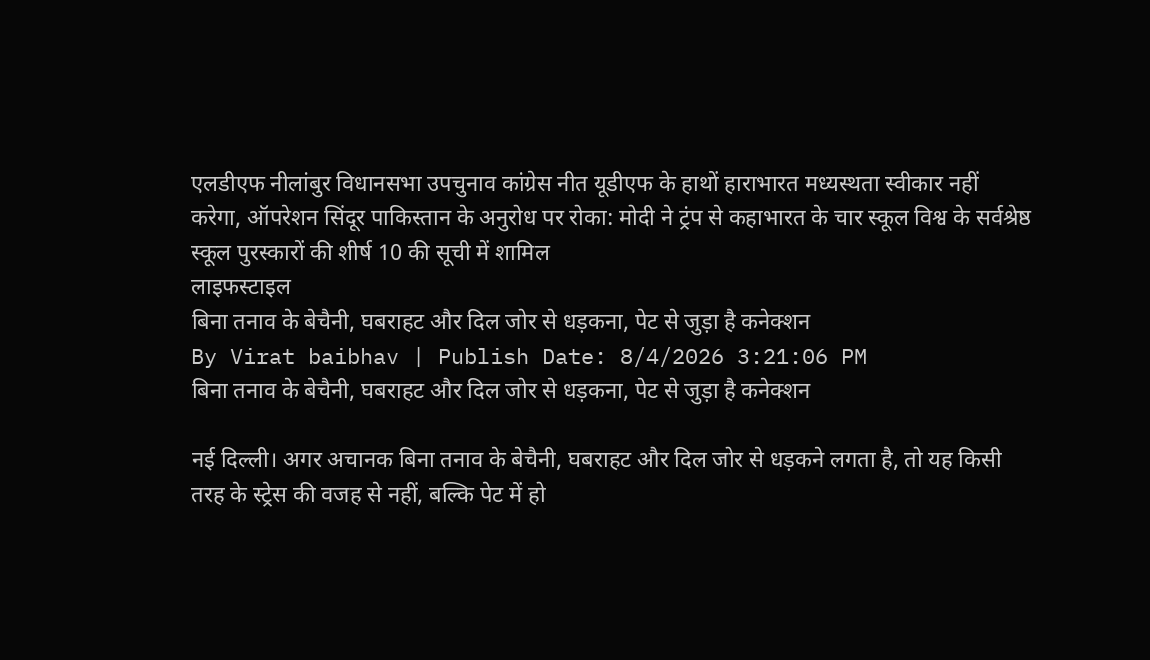एलडीएफ नीलांबुर विधानसभा उपचुनाव कांग्रेस नीत यूडीएफ के हाथों हाराभारत मध्यस्थता स्वीकार नहीं करेगा, ऑपरेशन सिंदूर पाकिस्तान के अनुरोध पर रोका: मोदी ने ट्रंप से कहाभारत के चार स्कूल विश्व के सर्वश्रेष्ठ स्कूल पुरस्कारों की शीर्ष 10 की सूची में शामिल
लाइफस्टाइल
बिना तनाव के बेचैनी, घबराहट और दिल जोर से धड़कना, पेट से जुड़ा है कनेक्शन
By Virat baibhav | Publish Date: 8/4/2026 3:21:06 PM
बिना तनाव के बेचैनी, घबराहट और दिल जोर से धड़कना, पेट से जुड़ा है कनेक्शन

नई दिल्ली। अगर अचानक बिना तनाव के बेचैनी, घबराहट और दिल जोर से धड़कने लगता है, तो यह किसी तरह के स्ट्रेस की वजह से नहीं, बल्कि पेट में हो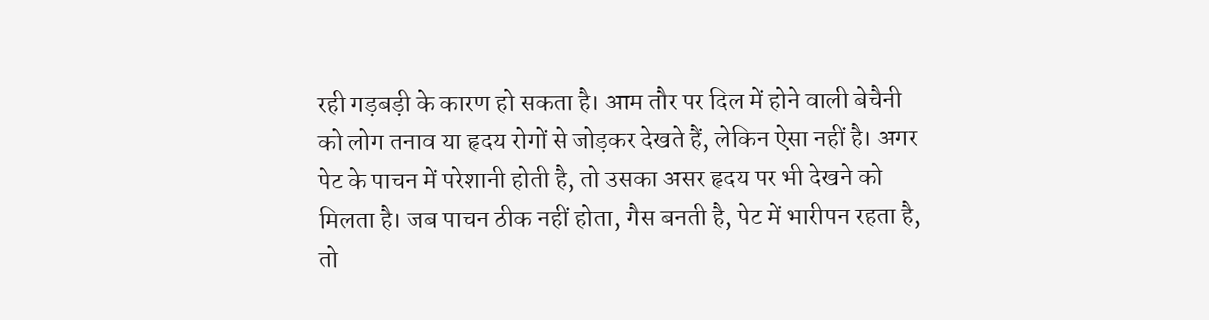रही गड़बड़ी के कारण हो सकता है। आम तौर पर दिल में होने वाली बेचैनी को लोग तनाव या हृदय रोगों से जोड़कर देखते हैं, लेकिन ऐसा नहीं है। अगर पेट के पाचन में परेशानी होती है, तो उसका असर हृदय पर भी देखने को मिलता है। जब पाचन ठीक नहीं होता, गैस बनती है, पेट में भारीपन रहता है, तो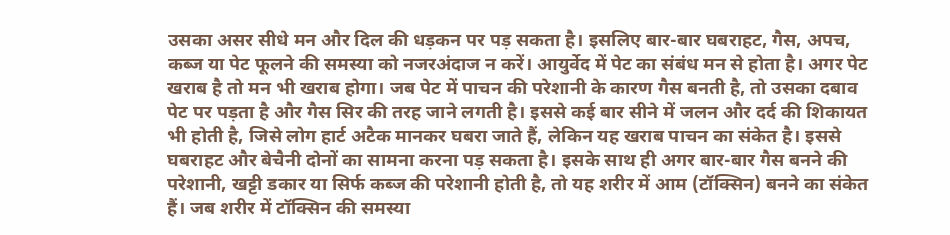उसका असर सीधे मन और दिल की धड़कन पर पड़ सकता है। इसलिए बार-बार घबराहट, गैस, अपच, कब्ज या पेट फूलने की समस्या को नजरअंदाज न करें। आयुर्वेद में पेट का संबंध मन से होता है। अगर पेट खराब है तो मन भी खराब होगा। जब पेट में पाचन की परेशानी के कारण गैस बनती है, तो उसका दबाव पेट पर पड़ता है और गैस सिर की तरह जाने लगती है। इससे कई बार सीने में जलन और दर्द की शिकायत भी होती है, जिसे लोग हार्ट अटैक मानकर घबरा जाते हैं, लेकिन यह खराब पाचन का संकेत है। इससे घबराहट और बेचैनी दोनों का सामना करना पड़ सकता है। इसके साथ ही अगर बार-बार गैस बनने की परेशानी, खट्टी डकार या सिर्फ कब्ज की परेशानी होती है, तो यह शरीर में आम (टॉक्सिन) बनने का संकेत हैं। जब शरीर में टॉक्सिन की समस्या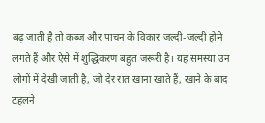बढ़ जाती है तो कब्ज और पाचन के विकार जल्दी-जल्दी होने लगते हैं और ऐसे में शुद्धिकरण बहुत जरूरी है। यह समस्या उन लोगों में देखी जाती है, जो देर रात खाना खाते हैं, खाने के बाद टहलने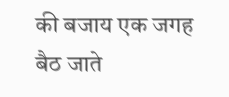की बजाय एक जगह बैठ जाते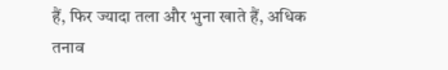हैं, फिर ज्यादा तला और भुना खाते हैं, अधिक तनाव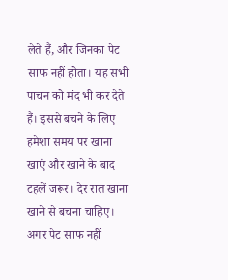लेते हैं, और जिनका पेट साफ नहीं होता। यह सभी पाचन को मंद भी कर देते हैं। इससे बचने के लिए हमेशा समय पर खाना खाएं और खाने के बाद टहलें जरूर। देर रात खाना खाने से बचना चाहिए। अगर पेट साफ नहीं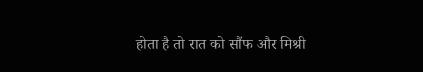होता है तो रात को सौंफ और मिश्री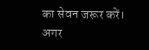का सेवन जरूर करें। अगर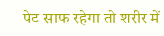पेट साफ रहेगा तो शरीर में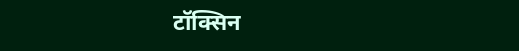टॉक्सिन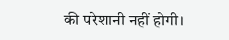की परेशानी नहीं होगी।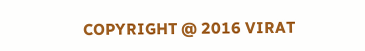COPYRIGHT @ 2016 VIRAT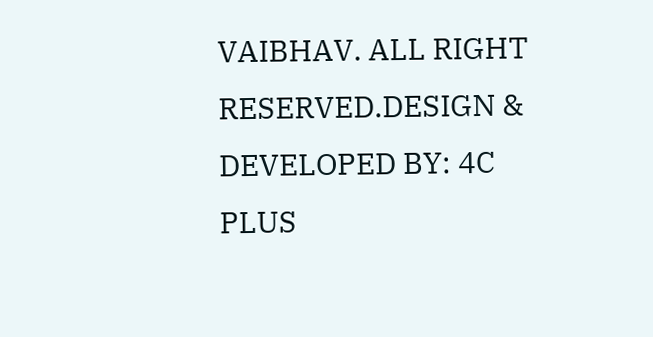VAIBHAV. ALL RIGHT RESERVED.DESIGN & DEVELOPED BY: 4C PLUS